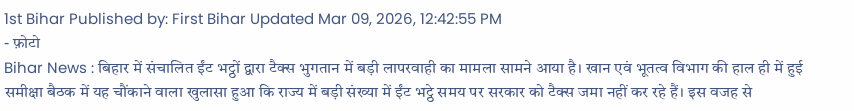1st Bihar Published by: First Bihar Updated Mar 09, 2026, 12:42:55 PM
- फ़ोटो
Bihar News : बिहार में संचालित ईंट भट्ठों द्वारा टैक्स भुगतान में बड़ी लापरवाही का मामला सामने आया है। खान एवं भूतत्व विभाग की हाल ही में हुई समीक्षा बैठक में यह चौंकाने वाला खुलासा हुआ कि राज्य में बड़ी संख्या में ईंट भट्ठे समय पर सरकार को टैक्स जमा नहीं कर रहे हैं। इस वजह से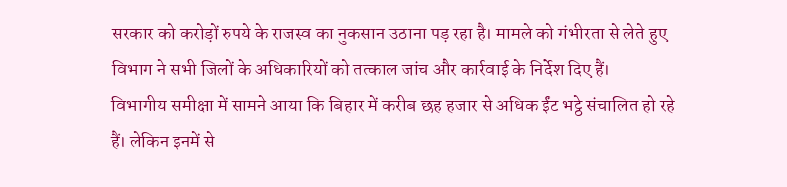सरकार को करोड़ों रुपये के राजस्व का नुकसान उठाना पड़ रहा है। मामले को गंभीरता से लेते हुए विभाग ने सभी जिलों के अधिकारियों को तत्काल जांच और कार्रवाई के निर्देश दिए हैं।
विभागीय समीक्षा में सामने आया कि बिहार में करीब छह हजार से अधिक ईंट भट्ठे संचालित हो रहे हैं। लेकिन इनमें से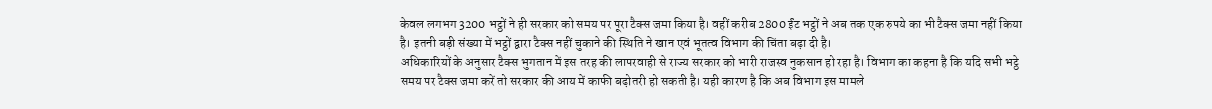केवल लगभग 3200 भट्ठों ने ही सरकार को समय पर पूरा टैक्स जमा किया है। वहीं करीब 2800 ईंट भट्ठों ने अब तक एक रुपये का भी टैक्स जमा नहीं किया है। इतनी बड़ी संख्या में भट्ठों द्वारा टैक्स नहीं चुकाने की स्थिति ने खान एवं भूतत्व विभाग की चिंता बढ़ा दी है।
अधिकारियों के अनुसार टैक्स भुगतान में इस तरह की लापरवाही से राज्य सरकार को भारी राजस्व नुकसान हो रहा है। विभाग का कहना है कि यदि सभी भट्ठे समय पर टैक्स जमा करें तो सरकार की आय में काफी बढ़ोतरी हो सकती है। यही कारण है कि अब विभाग इस मामले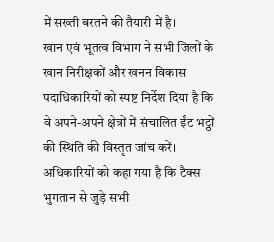में सख्ती बरतने की तैयारी में है।
खान एवं भूतत्व विभाग ने सभी जिलों के खान निरीक्षकों और खनन विकास पदाधिकारियों को स्पष्ट निर्देश दिया है कि वे अपने-अपने क्षेत्रों में संचालित ईंट भट्ठों की स्थिति की विस्तृत जांच करें। अधिकारियों को कहा गया है कि टैक्स भुगतान से जुड़े सभी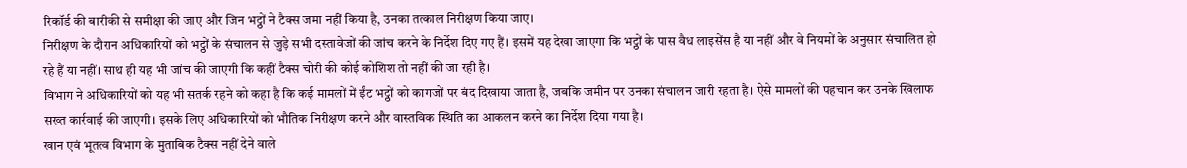रिकॉर्ड की बारीकी से समीक्षा की जाए और जिन भट्ठों ने टैक्स जमा नहीं किया है, उनका तत्काल निरीक्षण किया जाए।
निरीक्षण के दौरान अधिकारियों को भट्ठों के संचालन से जुड़े सभी दस्तावेजों की जांच करने के निर्देश दिए गए हैं। इसमें यह देखा जाएगा कि भट्ठों के पास वैध लाइसेंस है या नहीं और वे नियमों के अनुसार संचालित हो रहे हैं या नहीं। साथ ही यह भी जांच की जाएगी कि कहीं टैक्स चोरी की कोई कोशिश तो नहीं की जा रही है।
विभाग ने अधिकारियों को यह भी सतर्क रहने को कहा है कि कई मामलों में ईंट भट्ठों को कागजों पर बंद दिखाया जाता है, जबकि जमीन पर उनका संचालन जारी रहता है। ऐसे मामलों की पहचान कर उनके खिलाफ सख्त कार्रवाई की जाएगी। इसके लिए अधिकारियों को भौतिक निरीक्षण करने और वास्तविक स्थिति का आकलन करने का निर्देश दिया गया है।
खान एवं भूतत्व विभाग के मुताबिक टैक्स नहीं देने वाले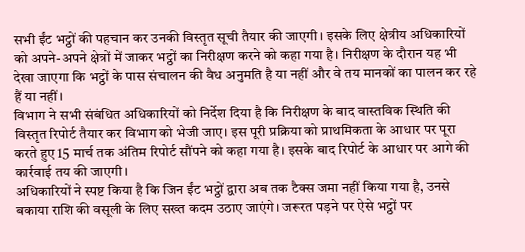सभी ईंट भट्ठों की पहचान कर उनकी विस्तृत सूची तैयार की जाएगी। इसके लिए क्षेत्रीय अधिकारियों को अपने-अपने क्षेत्रों में जाकर भट्ठों का निरीक्षण करने को कहा गया है। निरीक्षण के दौरान यह भी देखा जाएगा कि भट्ठों के पास संचालन की वैध अनुमति है या नहीं और वे तय मानकों का पालन कर रहे हैं या नहीं।
विभाग ने सभी संबंधित अधिकारियों को निर्देश दिया है कि निरीक्षण के बाद वास्तविक स्थिति की विस्तृत रिपोर्ट तैयार कर विभाग को भेजी जाए। इस पूरी प्रक्रिया को प्राथमिकता के आधार पर पूरा करते हुए 15 मार्च तक अंतिम रिपोर्ट सौंपने को कहा गया है। इसके बाद रिपोर्ट के आधार पर आगे की कार्रवाई तय की जाएगी।
अधिकारियों ने स्पष्ट किया है कि जिन ईंट भट्ठों द्वारा अब तक टैक्स जमा नहीं किया गया है, उनसे बकाया राशि की वसूली के लिए सख्त कदम उठाए जाएंगे। जरूरत पड़ने पर ऐसे भट्ठों पर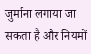जुर्माना लगाया जा सकता है और नियमों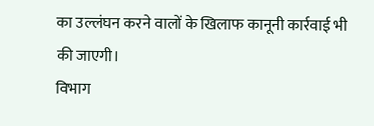का उल्लंघन करने वालों के खिलाफ कानूनी कार्रवाई भी की जाएगी।
विभाग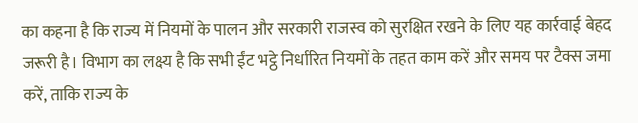का कहना है कि राज्य में नियमों के पालन और सरकारी राजस्व को सुरक्षित रखने के लिए यह कार्रवाई बेहद जरूरी है। विभाग का लक्ष्य है कि सभी ईंट भट्ठे निर्धारित नियमों के तहत काम करें और समय पर टैक्स जमा करें, ताकि राज्य के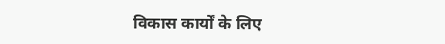विकास कार्यों के लिए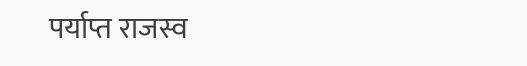पर्याप्त राजस्व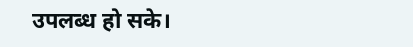उपलब्ध हो सके।